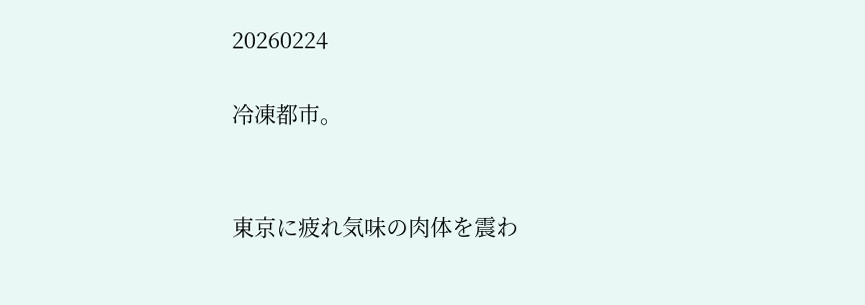20260224

冷凍都市。


東京に疲れ気味の肉体を震わ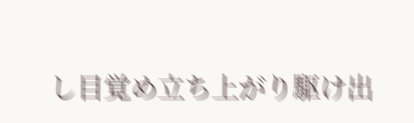し目覚め立ち上がり駆け出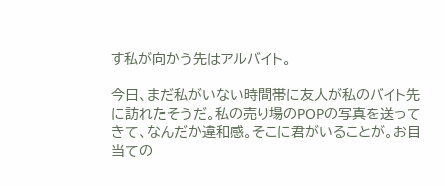す私が向かう先はアルバイト。

今日、まだ私がいない時間帯に友人が私のバイト先に訪れたそうだ。私の売り場のPOPの写真を送ってきて、なんだか違和感。そこに君がいることが。お目当ての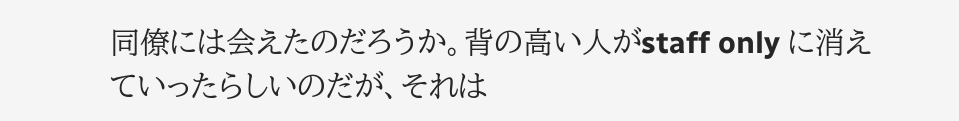同僚には会えたのだろうか。背の高い人がstaff only に消えていったらしいのだが、それは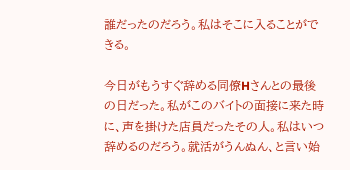誰だったのだろう。私はそこに入ることができる。

今日がもうすぐ辞める同僚Hさんとの最後の日だった。私がこのバイトの面接に来た時に、声を掛けた店員だったその人。私はいつ辞めるのだろう。就活がうんぬん、と言い始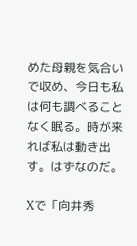めた母親を気合いで収め、今日も私は何も調べることなく眠る。時が来れば私は動き出す。はずなのだ。

Xで「向井秀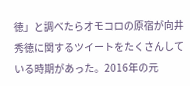徳」と調べたらオモコロの原宿が向井秀徳に関するツイートをたくさんしている時期があった。2016年の元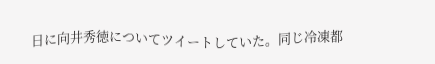日に向井秀徳についてツイートしていた。同じ冷凍都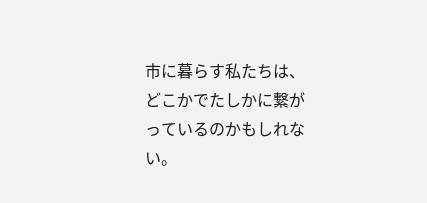市に暮らす私たちは、どこかでたしかに繋がっているのかもしれない。